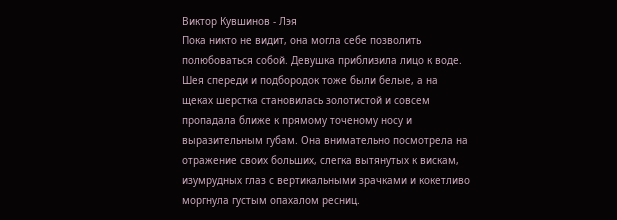Виктор Кувшинов - Лэя
Пока никто не видит, она могла себе позволить полюбоваться собой. Девушка приблизила лицо к воде. Шея спереди и подбородок тоже были белые, а на щеках шерстка становилась золотистой и совсем пропадала ближе к прямому точеному носу и выразительным губам. Она внимательно посмотрела на отражение своих больших, слегка вытянутых к вискам, изумрудных глаз с вертикальными зрачками и кокетливо моргнула густым опахалом ресниц.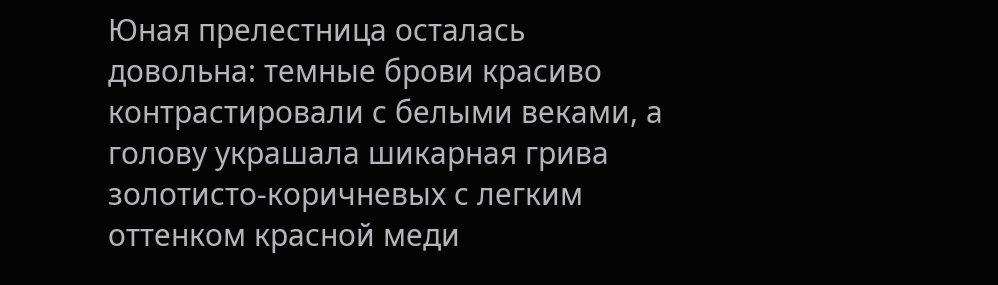Юная прелестница осталась довольна: темные брови красиво контрастировали с белыми веками, а голову украшала шикарная грива золотисто-коричневых с легким оттенком красной меди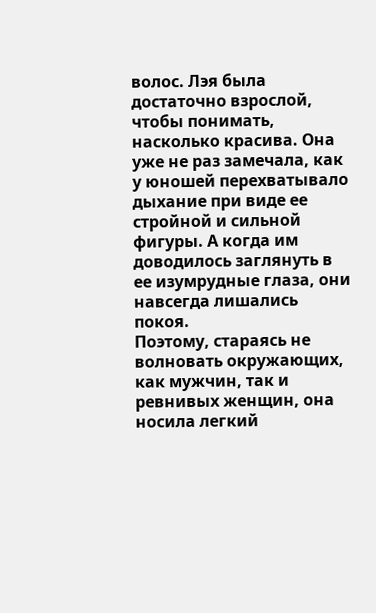волос. Лэя была достаточно взрослой, чтобы понимать, насколько красива. Она уже не раз замечала, как у юношей перехватывало дыхание при виде ее стройной и сильной фигуры. А когда им доводилось заглянуть в ее изумрудные глаза, они навсегда лишались покоя.
Поэтому, стараясь не волновать окружающих, как мужчин, так и ревнивых женщин, она носила легкий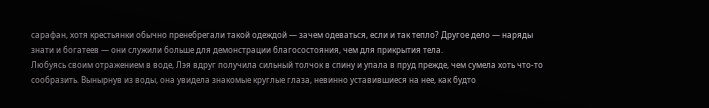сарафан, хотя крестьянки обычно пренебрегали такой одеждой — зачем одеваться, если и так тепло? Другое дело — наряды знати и богатеев — они служили больше для демонстрации благосостояния, чем для прикрытия тела.
Любуясь своим отражением в воде, Лэя вдруг получила сильный толчок в спину и упала в пруд прежде, чем сумела хоть что-то сообразить. Вынырнув из воды, она увидела знакомые круглые глаза, невинно уставившиеся на нее, как будто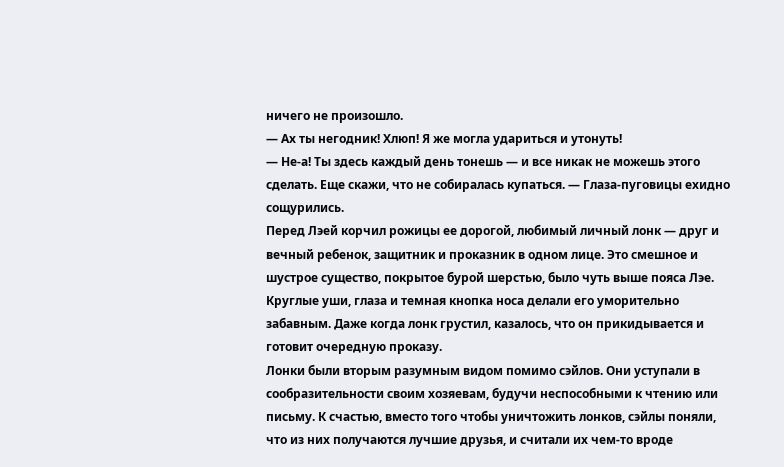ничего не произошло.
— Ах ты негодник! Хлюп! Я же могла удариться и утонуть!
— Не-а! Ты здесь каждый день тонешь — и все никак не можешь этого сделать. Еще скажи, что не собиралась купаться. — Глаза-пуговицы ехидно сощурились.
Перед Лэей корчил рожицы ее дорогой, любимый личный лонк — друг и вечный ребенок, защитник и проказник в одном лице. Это смешное и шустрое существо, покрытое бурой шерстью, было чуть выше пояса Лэе. Круглые уши, глаза и темная кнопка носа делали его уморительно забавным. Даже когда лонк грустил, казалось, что он прикидывается и готовит очередную проказу.
Лонки были вторым разумным видом помимо сэйлов. Они уступали в сообразительности своим хозяевам, будучи неспособными к чтению или письму. К счастью, вместо того чтобы уничтожить лонков, сэйлы поняли, что из них получаются лучшие друзья, и считали их чем-то вроде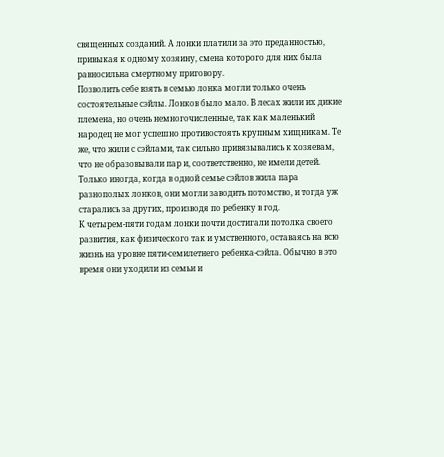священных созданий. А лонки платили за это преданностью, привыкая к одному хозяину, смена которого для них была равносильна смертному приговору.
Позволить себе взять в семью лонка могли только очень состоятельные сэйлы. Лонков было мало. В лесах жили их дикие племена, но очень немногочисленные, так как маленький народец не мог успешно противостоять крупным хищникам. Те же, что жили с сэйлами, так сильно привязывались к хозяевам, что не образовывали пар и, соответственно, не имели детей. Только иногда, когда в одной семье сэйлов жила пара разнополых лонков, они могли заводить потомство, и тогда уж старались за других, производя по ребенку в год.
К четырем-пяти годам лонки почти достигали потолка своего развития, как физического так и умственного, оставаясь на всю жизнь на уровне пяти-семилетнего ребенка-сэйла. Обычно в это время они уходили из семьи и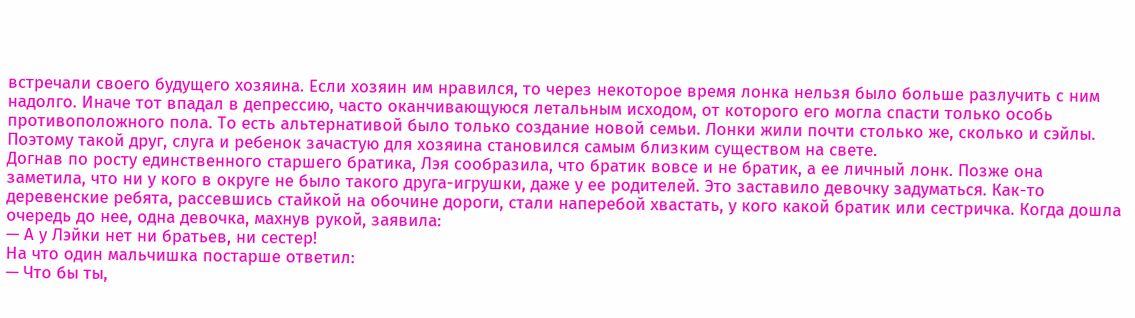встречали своего будущего хозяина. Если хозяин им нравился, то через некоторое время лонка нельзя было больше разлучить с ним надолго. Иначе тот впадал в депрессию, часто оканчивающуюся летальным исходом, от которого его могла спасти только особь противоположного пола. То есть альтернативой было только создание новой семьи. Лонки жили почти столько же, сколько и сэйлы. Поэтому такой друг, слуга и ребенок зачастую для хозяина становился самым близким существом на свете.
Догнав по росту единственного старшего братика, Лэя сообразила, что братик вовсе и не братик, а ее личный лонк. Позже она заметила, что ни у кого в округе не было такого друга-игрушки, даже у ее родителей. Это заставило девочку задуматься. Как-то деревенские ребята, рассевшись стайкой на обочине дороги, стали наперебой хвастать, у кого какой братик или сестричка. Когда дошла очередь до нее, одна девочка, махнув рукой, заявила:
— А у Лэйки нет ни братьев, ни сестер!
На что один мальчишка постарше ответил:
— Что бы ты,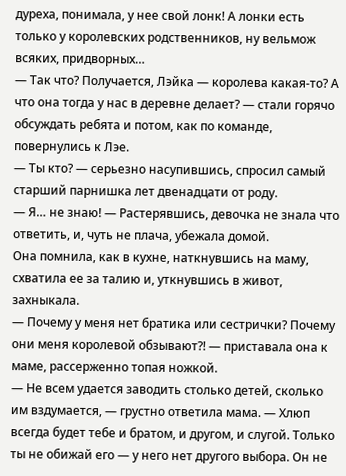дуреха, понимала, у нее свой лонк! А лонки есть только у королевских родственников, ну вельмож всяких, придворных…
— Так что? Получается, Лэйка — королева какая-то? А что она тогда у нас в деревне делает? — стали горячо обсуждать ребята и потом, как по команде, повернулись к Лэе.
— Ты кто? — серьезно насупившись, спросил самый старший парнишка лет двенадцати от роду.
— Я… не знаю! — Растерявшись, девочка не знала что ответить, и, чуть не плача, убежала домой.
Она помнила, как в кухне, наткнувшись на маму, схватила ее за талию и, уткнувшись в живот, захныкала.
— Почему у меня нет братика или сестрички? Почему они меня королевой обзывают?! — приставала она к маме, рассерженно топая ножкой.
— Не всем удается заводить столько детей, сколько им вздумается, — грустно ответила мама. — Хлюп всегда будет тебе и братом, и другом, и слугой. Только ты не обижай его — у него нет другого выбора. Он не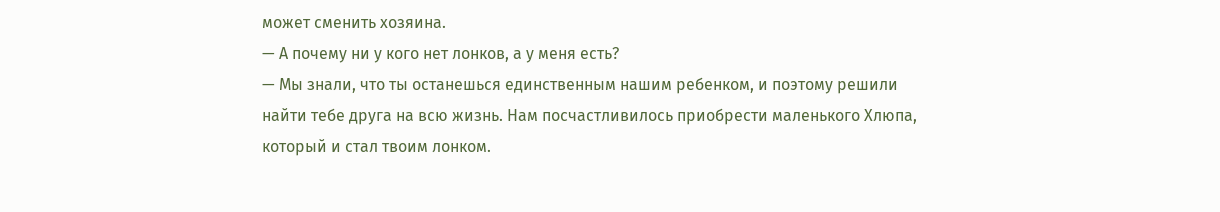может сменить хозяина.
— А почему ни у кого нет лонков, а у меня есть?
— Мы знали, что ты останешься единственным нашим ребенком, и поэтому решили найти тебе друга на всю жизнь. Нам посчастливилось приобрести маленького Хлюпа, который и стал твоим лонком.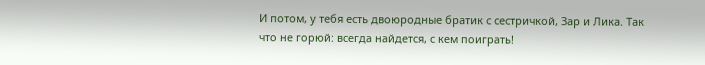И потом, у тебя есть двоюродные братик с сестричкой, Зар и Лика. Так что не горюй: всегда найдется, с кем поиграть!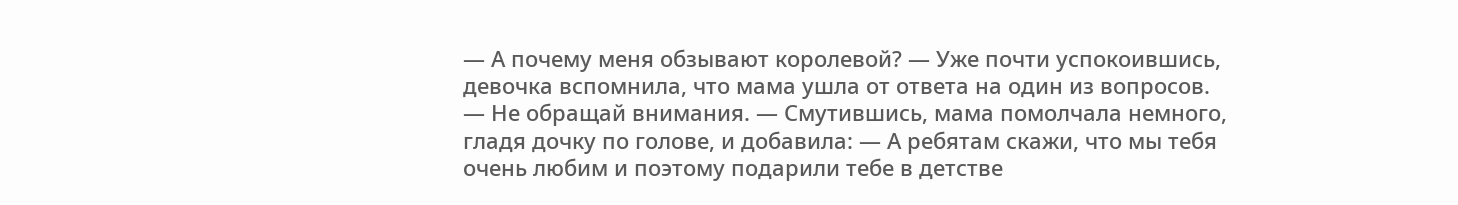— А почему меня обзывают королевой? — Уже почти успокоившись, девочка вспомнила, что мама ушла от ответа на один из вопросов.
— Не обращай внимания. — Смутившись, мама помолчала немного, гладя дочку по голове, и добавила: — А ребятам скажи, что мы тебя очень любим и поэтому подарили тебе в детстве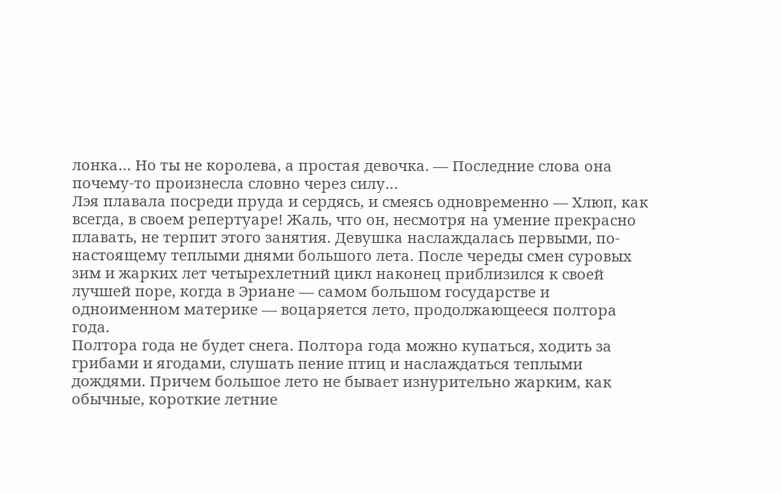лонка… Но ты не королева, а простая девочка. — Последние слова она почему-то произнесла словно через силу…
Лэя плавала посреди пруда и сердясь, и смеясь одновременно — Хлюп, как всегда, в своем репертуаре! Жаль, что он, несмотря на умение прекрасно плавать, не терпит этого занятия. Девушка наслаждалась первыми, по-настоящему теплыми днями большого лета. После череды смен суровых зим и жарких лет четырехлетний цикл наконец приблизился к своей лучшей поре, когда в Эриане — самом большом государстве и одноименном материке — воцаряется лето, продолжающееся полтора года.
Полтора года не будет снега. Полтора года можно купаться, ходить за грибами и ягодами, слушать пение птиц и наслаждаться теплыми дождями. Причем большое лето не бывает изнурительно жарким, как обычные, короткие летние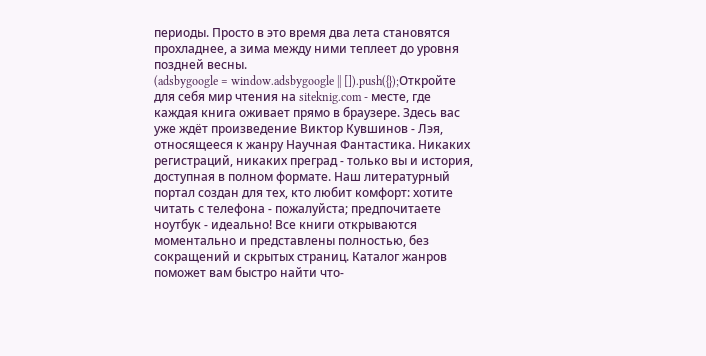периоды. Просто в это время два лета становятся прохладнее, а зима между ними теплеет до уровня поздней весны.
(adsbygoogle = window.adsbygoogle || []).push({});Откройте для себя мир чтения на siteknig.com - месте, где каждая книга оживает прямо в браузере. Здесь вас уже ждёт произведение Виктор Кувшинов - Лэя, относящееся к жанру Научная Фантастика. Никаких регистраций, никаких преград - только вы и история, доступная в полном формате. Наш литературный портал создан для тех, кто любит комфорт: хотите читать с телефона - пожалуйста; предпочитаете ноутбук - идеально! Все книги открываются моментально и представлены полностью, без сокращений и скрытых страниц. Каталог жанров поможет вам быстро найти что-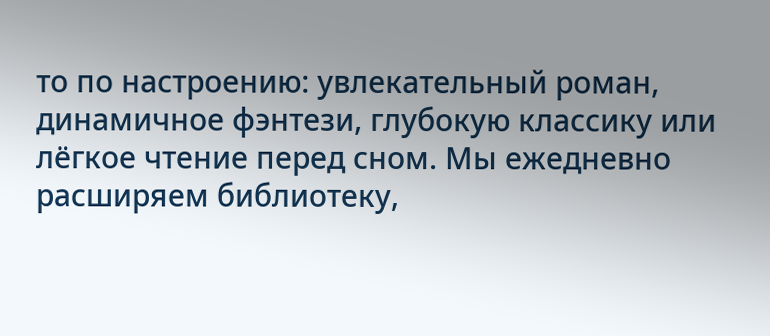то по настроению: увлекательный роман, динамичное фэнтези, глубокую классику или лёгкое чтение перед сном. Мы ежедневно расширяем библиотеку,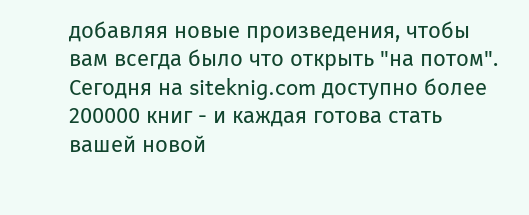добавляя новые произведения, чтобы вам всегда было что открыть "на потом". Сегодня на siteknig.com доступно более 200000 книг - и каждая готова стать вашей новой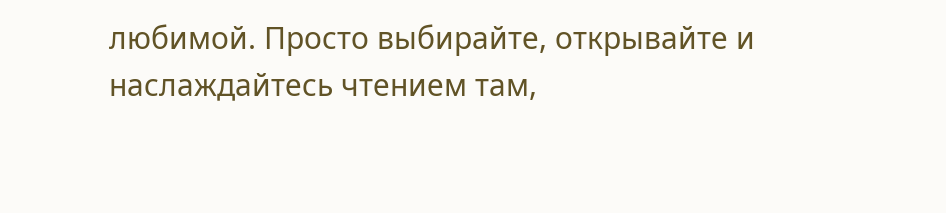любимой. Просто выбирайте, открывайте и наслаждайтесь чтением там,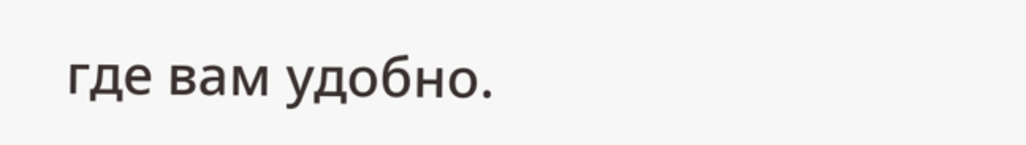где вам удобно.